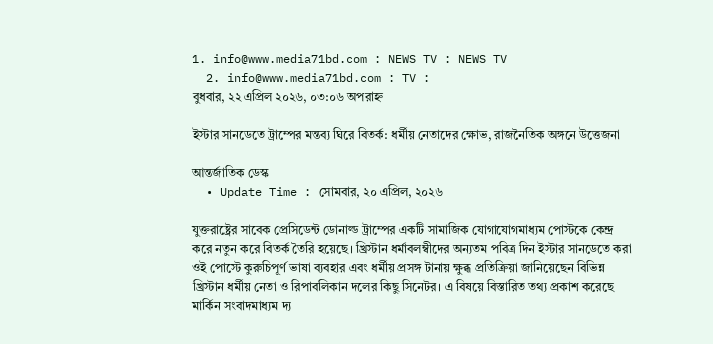1. info@www.media71bd.com : NEWS TV : NEWS TV
  2. info@www.media71bd.com : TV :
বুধবার, ২২ এপ্রিল ২০২৬, ০৩:০৬ অপরাহ্ন

ইস্টার সানডেতে ট্রাম্পের মন্তব্য ঘিরে বিতর্ক: ধর্মীয় নেতাদের ক্ষোভ, রাজনৈতিক অঙ্গনে উত্তেজনা

আন্তর্জাতিক ডেস্ক
  • Update Time : সোমবার, ২০ এপ্রিল, ২০২৬

যুক্তরাষ্ট্রের সাবেক প্রেসিডেন্ট ডোনাল্ড ট্রাম্পের একটি সামাজিক যোগাযোগমাধ্যম পোস্টকে কেন্দ্র করে নতুন করে বিতর্ক তৈরি হয়েছে। খ্রিস্টান ধর্মাবলম্বীদের অন্যতম পবিত্র দিন ইস্টার সানডেতে করা ওই পোস্টে কুরুচিপূর্ণ ভাষা ব্যবহার এবং ধর্মীয় প্রসঙ্গ টানায় ক্ষুব্ধ প্রতিক্রিয়া জানিয়েছেন বিভিন্ন খ্রিস্টান ধর্মীয় নেতা ও রিপাবলিকান দলের কিছু সিনেটর। এ বিষয়ে বিস্তারিত তথ্য প্রকাশ করেছে মার্কিন সংবাদমাধ্যম দ্য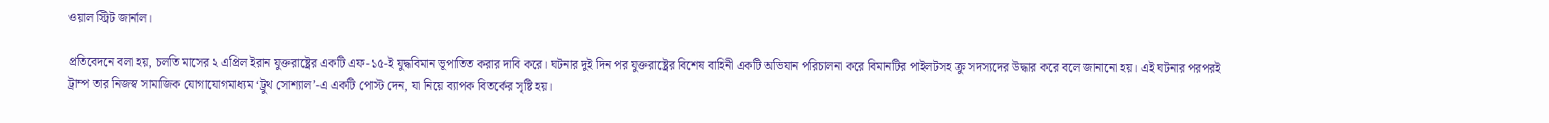ওয়াল স্ট্রিট জার্নাল।

প্রতিবেদনে বলা হয়, চলতি মাসের ২ এপ্রিল ইরান যুক্তরাষ্ট্রের একটি এফ-১৫-ই যুদ্ধবিমান ভূপাতিত করার দাবি করে। ঘটনার দুই দিন পর যুক্তরাষ্ট্রের বিশেষ বাহিনী একটি অভিযান পরিচালনা করে বিমানটির পাইলটসহ ক্রু সদস্যদের উদ্ধার করে বলে জানানো হয়। এই ঘটনার পরপরই ট্রাম্প তার নিজস্ব সামাজিক যোগাযোগমাধ্যম ‘ট্রুথ সোশ্যাল’-এ একটি পোস্ট দেন, যা নিয়ে ব্যাপক বিতর্কের সৃষ্টি হয়।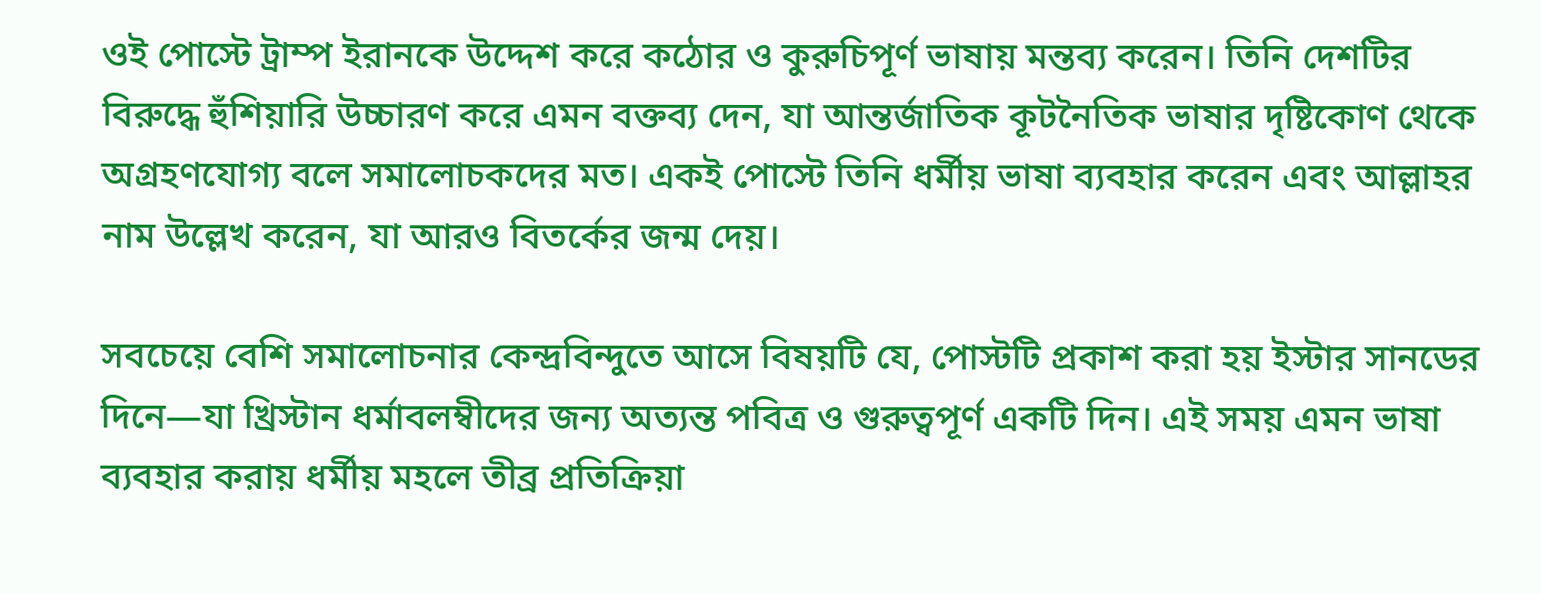ওই পোস্টে ট্রাম্প ইরানকে উদ্দেশ করে কঠোর ও কুরুচিপূর্ণ ভাষায় মন্তব্য করেন। তিনি দেশটির বিরুদ্ধে হুঁশিয়ারি উচ্চারণ করে এমন বক্তব্য দেন, যা আন্তর্জাতিক কূটনৈতিক ভাষার দৃষ্টিকোণ থেকে অগ্রহণযোগ্য বলে সমালোচকদের মত। একই পোস্টে তিনি ধর্মীয় ভাষা ব্যবহার করেন এবং আল্লাহর নাম উল্লেখ করেন, যা আরও বিতর্কের জন্ম দেয়।

সবচেয়ে বেশি সমালোচনার কেন্দ্রবিন্দুতে আসে বিষয়টি যে, পোস্টটি প্রকাশ করা হয় ইস্টার সানডের দিনে—যা খ্রিস্টান ধর্মাবলম্বীদের জন্য অত্যন্ত পবিত্র ও গুরুত্বপূর্ণ একটি দিন। এই সময় এমন ভাষা ব্যবহার করায় ধর্মীয় মহলে তীব্র প্রতিক্রিয়া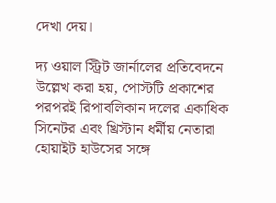দেখা দেয়।

দ্য ওয়াল স্ট্রিট জার্নালের প্রতিবেদনে উল্লেখ করা হয়, পোস্টটি প্রকাশের পরপরই রিপাবলিকান দলের একাধিক সিনেটর এবং খ্রিস্টান ধর্মীয় নেতারা হোয়াইট হাউসের সঙ্গে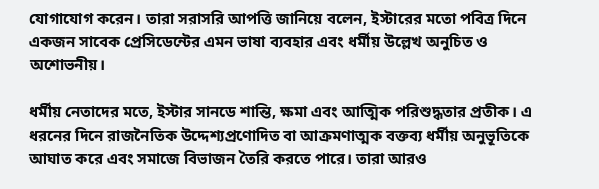যোগাযোগ করেন। তারা সরাসরি আপত্তি জানিয়ে বলেন, ইস্টারের মতো পবিত্র দিনে একজন সাবেক প্রেসিডেন্টের এমন ভাষা ব্যবহার এবং ধর্মীয় উল্লেখ অনুচিত ও অশোভনীয়।

ধর্মীয় নেতাদের মতে, ইস্টার সানডে শান্তি, ক্ষমা এবং আত্মিক পরিশুদ্ধতার প্রতীক। এ ধরনের দিনে রাজনৈতিক উদ্দেশ্যপ্রণোদিত বা আক্রমণাত্মক বক্তব্য ধর্মীয় অনুভূতিকে আঘাত করে এবং সমাজে বিভাজন তৈরি করতে পারে। তারা আরও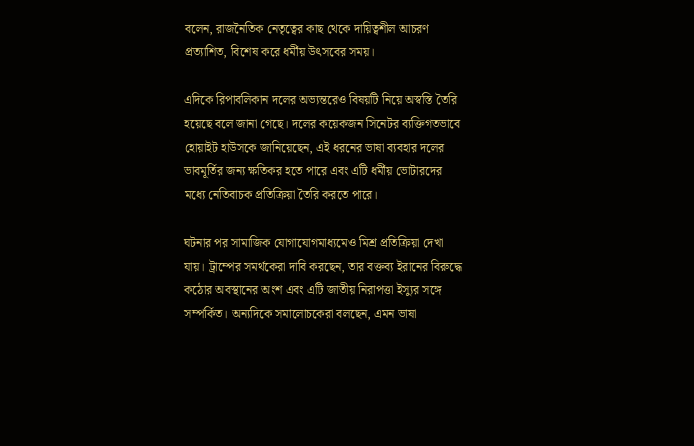বলেন, রাজনৈতিক নেতৃত্বের কাছ থেকে দায়িত্বশীল আচরণ প্রত্যাশিত, বিশেষ করে ধর্মীয় উৎসবের সময়।

এদিকে রিপাবলিকান দলের অভ্যন্তরেও বিষয়টি নিয়ে অস্বস্তি তৈরি হয়েছে বলে জানা গেছে। দলের কয়েকজন সিনেটর ব্যক্তিগতভাবে হোয়াইট হাউসকে জানিয়েছেন, এই ধরনের ভাষা ব্যবহার দলের ভাবমূর্তির জন্য ক্ষতিকর হতে পারে এবং এটি ধর্মীয় ভোটারদের মধ্যে নেতিবাচক প্রতিক্রিয়া তৈরি করতে পারে।

ঘটনার পর সামাজিক যোগাযোগমাধ্যমেও মিশ্র প্রতিক্রিয়া দেখা যায়। ট্রাম্পের সমর্থকেরা দাবি করছেন, তার বক্তব্য ইরানের বিরুদ্ধে কঠোর অবস্থানের অংশ এবং এটি জাতীয় নিরাপত্তা ইস্যুর সঙ্গে সম্পর্কিত। অন্যদিকে সমালোচকেরা বলছেন, এমন ভাষা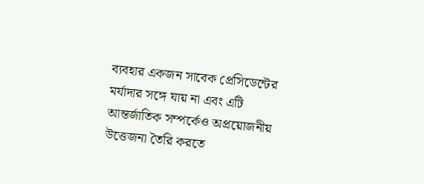ব্যবহার একজন সাবেক প্রেসিডেন্টের মর্যাদার সঙ্গে যায় না এবং এটি আন্তর্জাতিক সম্পর্কেও অপ্রয়োজনীয় উত্তেজনা তৈরি করতে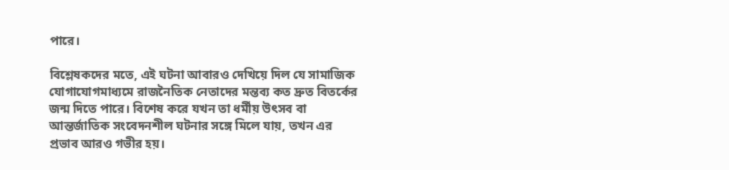পারে।

বিশ্লেষকদের মতে, এই ঘটনা আবারও দেখিয়ে দিল যে সামাজিক যোগাযোগমাধ্যমে রাজনৈতিক নেতাদের মন্তব্য কত দ্রুত বিতর্কের জন্ম দিতে পারে। বিশেষ করে যখন তা ধর্মীয় উৎসব বা আন্তর্জাতিক সংবেদনশীল ঘটনার সঙ্গে মিলে যায়, তখন এর প্রভাব আরও গভীর হয়।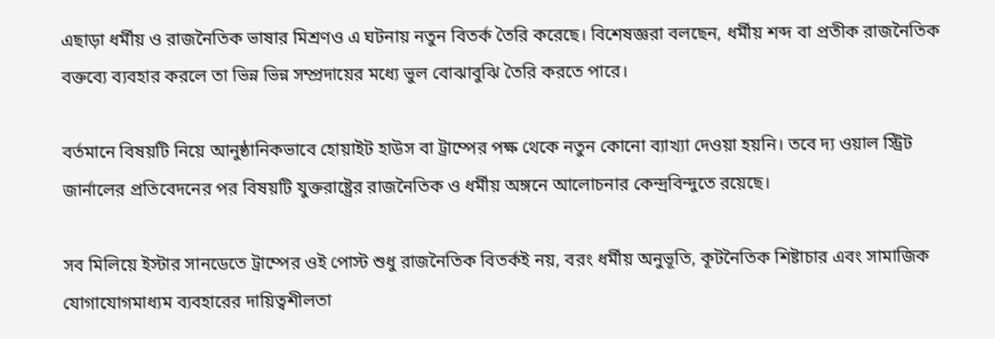এছাড়া ধর্মীয় ও রাজনৈতিক ভাষার মিশ্রণও এ ঘটনায় নতুন বিতর্ক তৈরি করেছে। বিশেষজ্ঞরা বলছেন, ধর্মীয় শব্দ বা প্রতীক রাজনৈতিক বক্তব্যে ব্যবহার করলে তা ভিন্ন ভিন্ন সম্প্রদায়ের মধ্যে ভুল বোঝাবুঝি তৈরি করতে পারে।

বর্তমানে বিষয়টি নিয়ে আনুষ্ঠানিকভাবে হোয়াইট হাউস বা ট্রাম্পের পক্ষ থেকে নতুন কোনো ব্যাখ্যা দেওয়া হয়নি। তবে দ্য ওয়াল স্ট্রিট জার্নালের প্রতিবেদনের পর বিষয়টি যুক্তরাষ্ট্রের রাজনৈতিক ও ধর্মীয় অঙ্গনে আলোচনার কেন্দ্রবিন্দুতে রয়েছে।

সব মিলিয়ে ইস্টার সানডেতে ট্রাম্পের ওই পোস্ট শুধু রাজনৈতিক বিতর্কই নয়, বরং ধর্মীয় অনুভূতি, কূটনৈতিক শিষ্টাচার এবং সামাজিক যোগাযোগমাধ্যম ব্যবহারের দায়িত্বশীলতা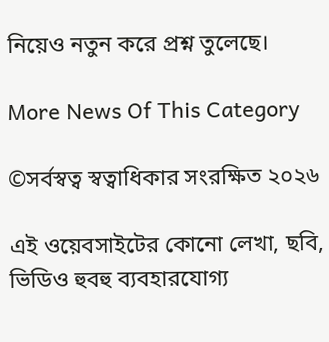নিয়েও নতুন করে প্রশ্ন তুলেছে।

More News Of This Category

©সর্বস্বত্ব স্বত্বাধিকার সংরক্ষিত ২০২৬

এই ওয়েবসাইটের কোনো লেখা, ছবি, ভিডিও হুবহু ব্যবহারযোগ্য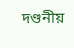দণ্ডনীয়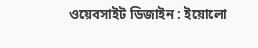ওয়েবসাইট ডিজাইন : ইয়োলো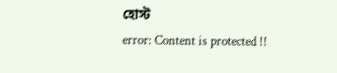হোস্ট
error: Content is protected !!